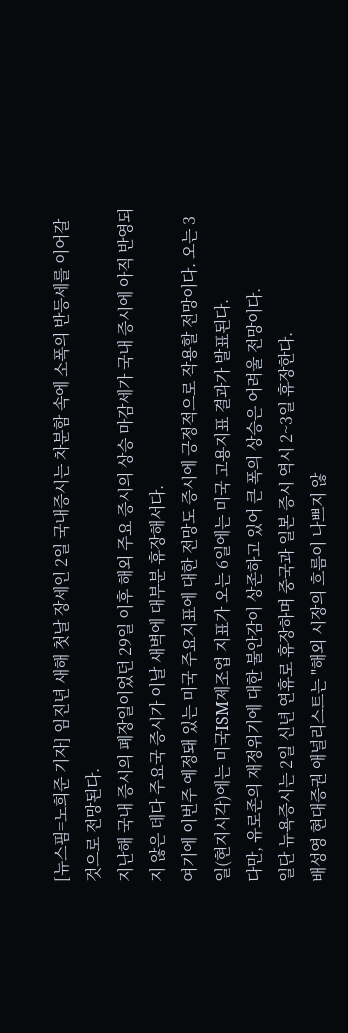[뉴스핌=노희준 기자] 임진년 새해 첫날 장세인 2일 국내증시는 차분함 속에 소폭의 반등세를 이어갈 것으로 전망된다.
지난해 국내 증시의 폐장일이었던 29일 이후 해외 주요 증시의 상승 마감세가 국내 증시에 아직 반영되지 않은 데다 주요국 증시가 이날 새벽에 대부분 휴장해서다.
여기에 이번주 예정돼 있는 미국 주요지표에 대한 전망도 증시에 긍정적으로 작용할 전망이다. 오는 3일(현지시각)에는 미국ISM제조업 지표가 오는 6일에는 미국 고용지표 결과가 발표된다.
다만, 유로존의 재정위기에 대한 불안감이 상존하고 있어 큰 폭의 상승은 어려울 전망이다.
일단 뉴욕증시는 2일 신년 연휴로 휴장하며 중국과 일본 증시 역시 2~3일 휴장한다.
배성영 현대증권 애널리스트는 "해외 시장의 흐름이 나쁘지 않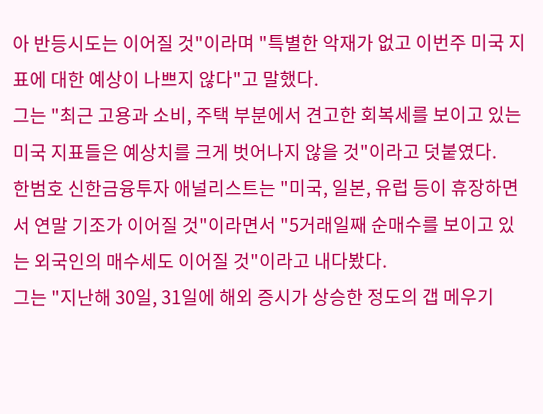아 반등시도는 이어질 것"이라며 "특별한 악재가 없고 이번주 미국 지표에 대한 예상이 나쁘지 않다"고 말했다.
그는 "최근 고용과 소비, 주택 부분에서 견고한 회복세를 보이고 있는 미국 지표들은 예상치를 크게 벗어나지 않을 것"이라고 덧붙였다.
한범호 신한금융투자 애널리스트는 "미국, 일본, 유럽 등이 휴장하면서 연말 기조가 이어질 것"이라면서 "5거래일째 순매수를 보이고 있는 외국인의 매수세도 이어질 것"이라고 내다봤다.
그는 "지난해 30일, 31일에 해외 증시가 상승한 정도의 갭 메우기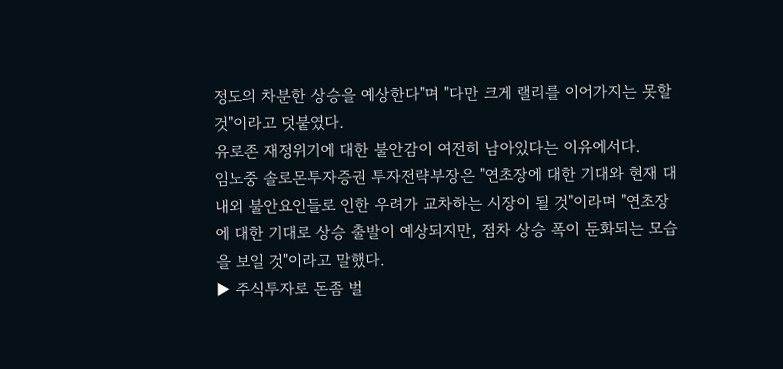정도의 차분한 상승을 예상한다"며 "다만 크게 랠리를 이어가지는 못할 것"이라고 덧붙였다.
유로존 재정위기에 대한 불안감이 여전히 남아있다는 이유에서다.
임노중 솔로몬투자증권 투자전략부장은 "연초장에 대한 기대와 현재 대내외 불안요인들로 인한 우려가 교차하는 시장이 될 것"이라며 "연초장에 대한 기대로 상승 출발이 예상되지만, 점차 상승 폭이 둔화되는 모습을 보일 것"이라고 말했다.
▶ 주식투자로 돈좀 벌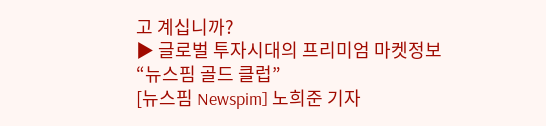고 계십니까?
▶ 글로벌 투자시대의 프리미엄 마켓정보 “뉴스핌 골드 클럽”
[뉴스핌 Newspim] 노희준 기자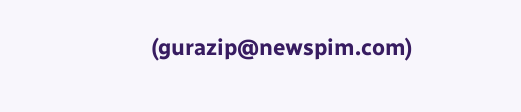(gurazip@newspim.com)